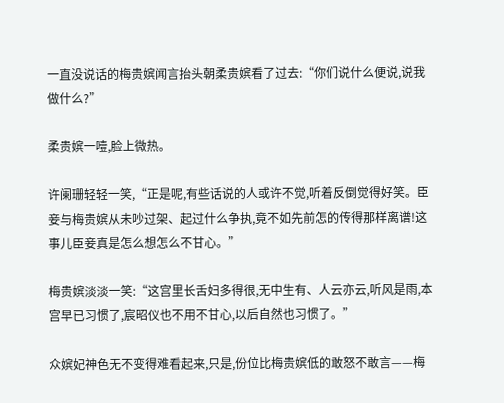一直没说话的梅贵嫔闻言抬头朝柔贵嫔看了过去:“你们说什么便说,说我做什么?”

柔贵嫔一噎,脸上微热。

许阑珊轻轻一笑,“正是呢,有些话说的人或许不觉,听着反倒觉得好笑。臣妾与梅贵嫔从未吵过架、起过什么争执,竟不如先前怎的传得那样离谱!这事儿臣妾真是怎么想怎么不甘心。”

梅贵嫔淡淡一笑:“这宫里长舌妇多得很,无中生有、人云亦云,听风是雨,本宫早已习惯了,宸昭仪也不用不甘心,以后自然也习惯了。”

众嫔妃神色无不变得难看起来,只是,份位比梅贵嫔低的敢怒不敢言——梅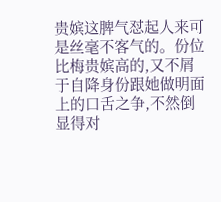贵嫔这脾气怼起人来可是丝毫不客气的。份位比梅贵嫔高的,又不屑于自降身份跟她做明面上的口舌之争,不然倒显得对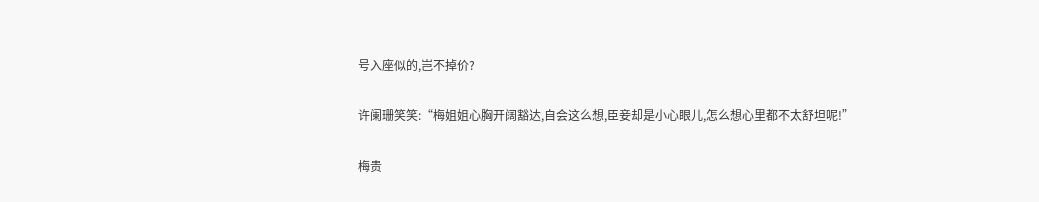号入座似的,岂不掉价?

许阑珊笑笑:“梅姐姐心胸开阔豁达,自会这么想,臣妾却是小心眼儿,怎么想心里都不太舒坦呢!”

梅贵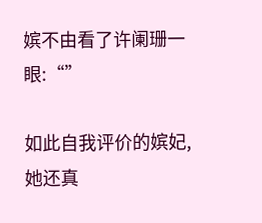嫔不由看了许阑珊一眼:“”

如此自我评价的嫔妃,她还真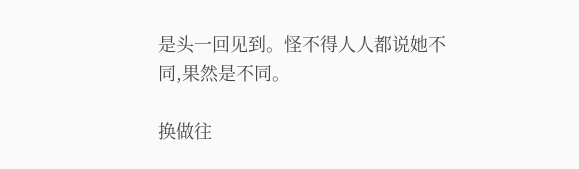是头一回见到。怪不得人人都说她不同,果然是不同。

换做往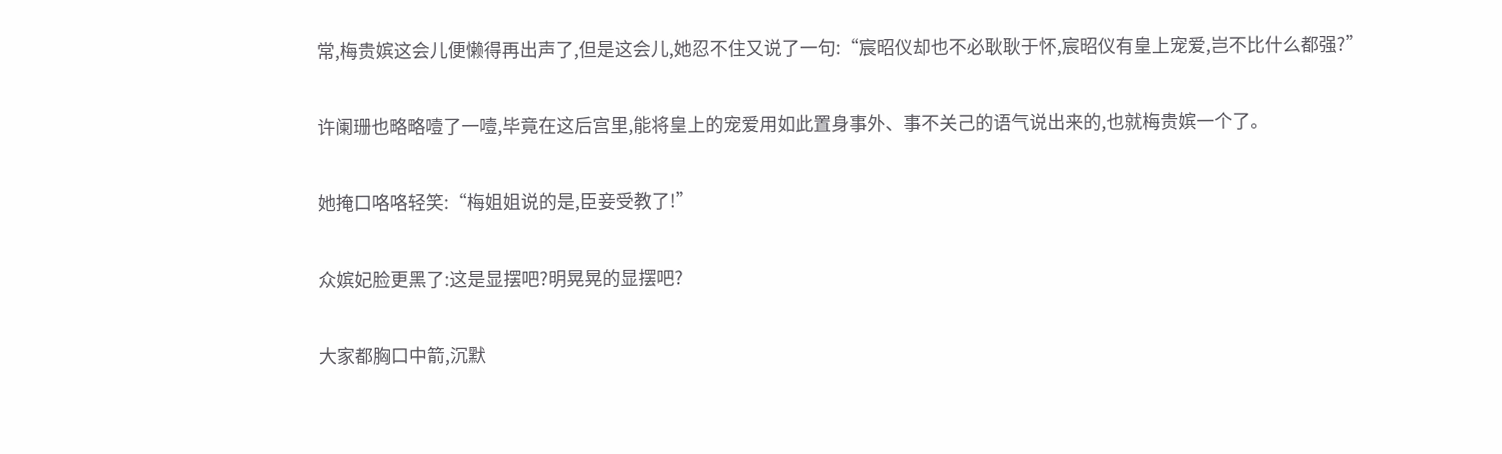常,梅贵嫔这会儿便懒得再出声了,但是这会儿,她忍不住又说了一句:“宸昭仪却也不必耿耿于怀,宸昭仪有皇上宠爱,岂不比什么都强?”

许阑珊也略略噎了一噎,毕竟在这后宫里,能将皇上的宠爱用如此置身事外、事不关己的语气说出来的,也就梅贵嫔一个了。

她掩口咯咯轻笑:“梅姐姐说的是,臣妾受教了!”

众嫔妃脸更黑了:这是显摆吧?明晃晃的显摆吧?

大家都胸口中箭,沉默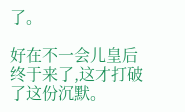了。

好在不一会儿皇后终于来了,这才打破了这份沉默。